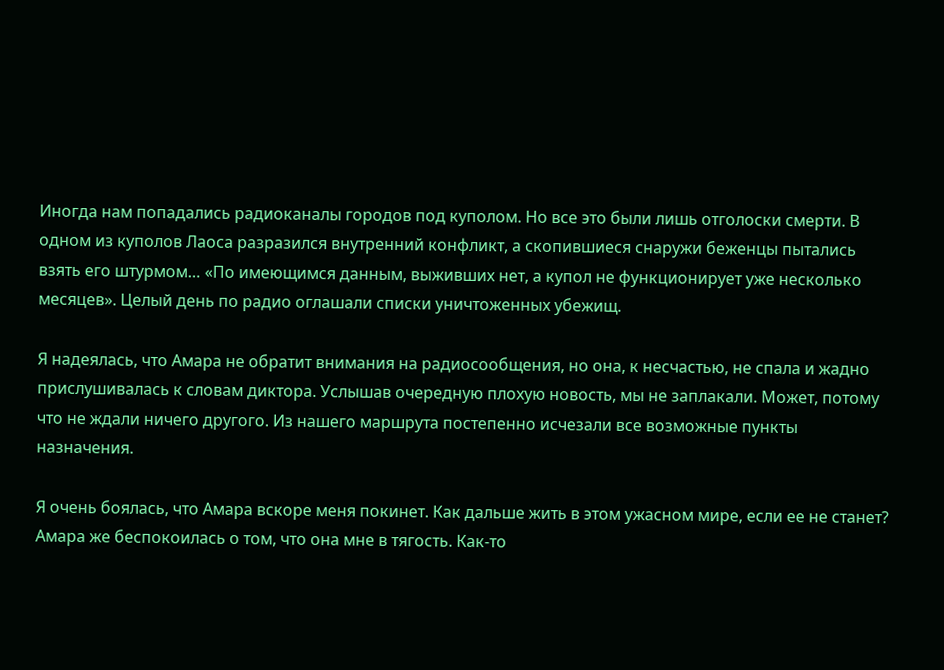Иногда нам попадались радиоканалы городов под куполом. Но все это были лишь отголоски смерти. В одном из куполов Лаоса разразился внутренний конфликт, а скопившиеся снаружи беженцы пытались взять его штурмом… «По имеющимся данным, выживших нет, а купол не функционирует уже несколько месяцев». Целый день по радио оглашали списки уничтоженных убежищ.

Я надеялась, что Амара не обратит внимания на радиосообщения, но она, к несчастью, не спала и жадно прислушивалась к словам диктора. Услышав очередную плохую новость, мы не заплакали. Может, потому что не ждали ничего другого. Из нашего маршрута постепенно исчезали все возможные пункты назначения.

Я очень боялась, что Амара вскоре меня покинет. Как дальше жить в этом ужасном мире, если ее не станет? Амара же беспокоилась о том, что она мне в тягость. Как-то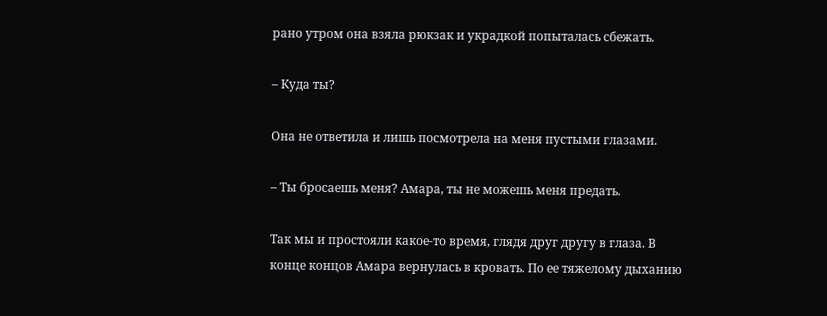рано утром она взяла рюкзак и украдкой попыталась сбежать.

– Куда ты?

Она не ответила и лишь посмотрела на меня пустыми глазами.

– Ты бросаешь меня? Амара, ты не можешь меня предать.

Так мы и простояли какое-то время, глядя друг другу в глаза. В конце концов Амара вернулась в кровать. По ее тяжелому дыханию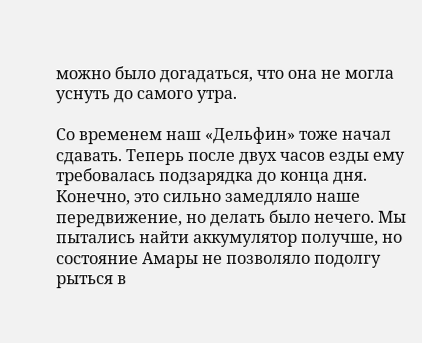можно было догадаться, что она не могла уснуть до самого утра.

Со временем наш «Дельфин» тоже начал сдавать. Теперь после двух часов езды ему требовалась подзарядка до конца дня. Конечно, это сильно замедляло наше передвижение, но делать было нечего. Мы пытались найти аккумулятор получше, но состояние Амары не позволяло подолгу рыться в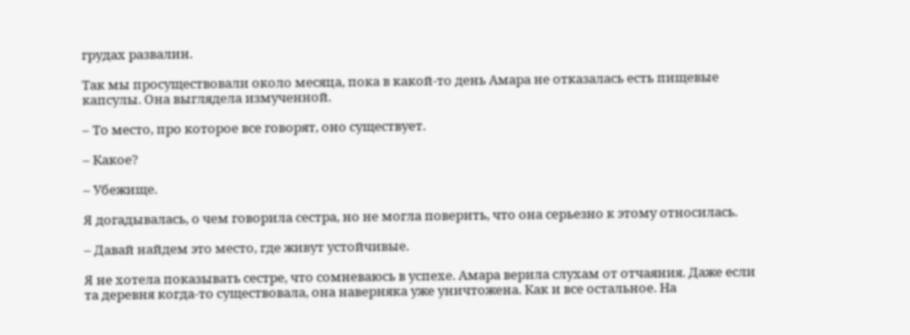грудах развалин.

Так мы просуществовали около месяца, пока в какой-то день Амара не отказалась есть пищевые капсулы. Она выглядела измученной.

– То место, про которое все говорят, оно существует.

– Какое?

– Убежище.

Я догадывалась, о чем говорила сестра, но не могла поверить, что она серьезно к этому относилась.

– Давай найдем это место, где живут устойчивые.

Я не хотела показывать сестре, что сомневаюсь в успехе. Амара верила слухам от отчаяния. Даже если та деревня когда-то существовала, она наверняка уже уничтожена. Как и все остальное. На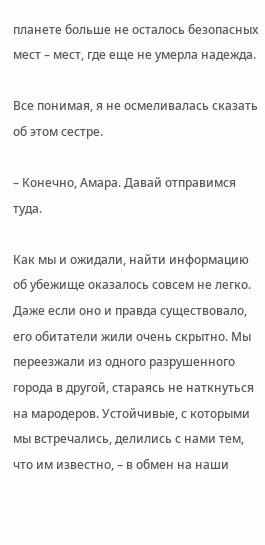планете больше не осталось безопасных мест – мест, где еще не умерла надежда.

Все понимая, я не осмеливалась сказать об этом сестре.

– Конечно, Амара. Давай отправимся туда.

Как мы и ожидали, найти информацию об убежище оказалось совсем не легко. Даже если оно и правда существовало, его обитатели жили очень скрытно. Мы переезжали из одного разрушенного города в другой, стараясь не наткнуться на мародеров. Устойчивые, с которыми мы встречались, делились с нами тем, что им известно, – в обмен на наши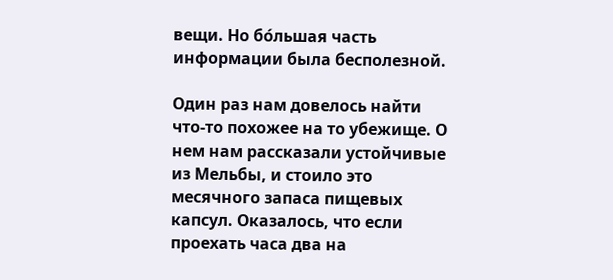вещи. Но бо́льшая часть информации была бесполезной.

Один раз нам довелось найти что-то похожее на то убежище. О нем нам рассказали устойчивые из Мельбы, и стоило это месячного запаса пищевых капсул. Оказалось, что если проехать часа два на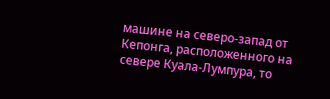машине на северо-запад от Кепонга, расположенного на севере Куала-Лумпура, то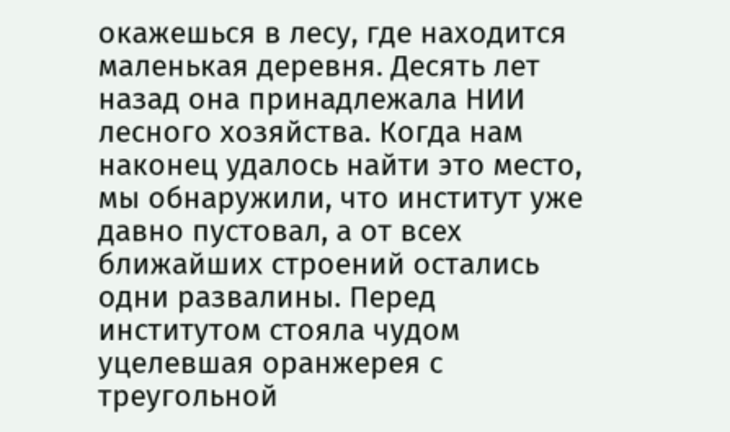окажешься в лесу, где находится маленькая деревня. Десять лет назад она принадлежала НИИ лесного хозяйства. Когда нам наконец удалось найти это место, мы обнаружили, что институт уже давно пустовал, а от всех ближайших строений остались одни развалины. Перед институтом стояла чудом уцелевшая оранжерея с треугольной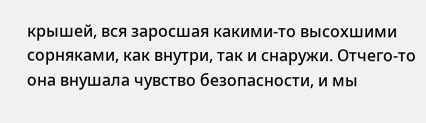крышей, вся заросшая какими-то высохшими сорняками, как внутри, так и снаружи. Отчего-то она внушала чувство безопасности, и мы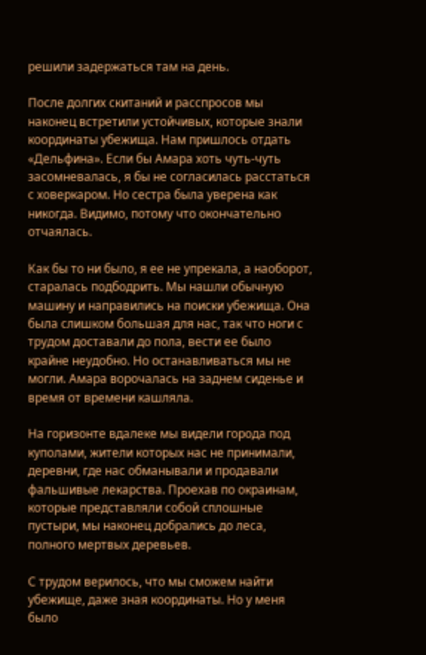решили задержаться там на день.

После долгих скитаний и расспросов мы наконец встретили устойчивых, которые знали координаты убежища. Нам пришлось отдать «Дельфина». Если бы Амара хоть чуть-чуть засомневалась, я бы не согласилась расстаться с ховеркаром. Но сестра была уверена как никогда. Видимо, потому что окончательно отчаялась.

Как бы то ни было, я ее не упрекала, а наоборот, старалась подбодрить. Мы нашли обычную машину и направились на поиски убежища. Она была слишком большая для нас, так что ноги с трудом доставали до пола, вести ее было крайне неудобно. Но останавливаться мы не могли. Амара ворочалась на заднем сиденье и время от времени кашляла.

На горизонте вдалеке мы видели города под куполами, жители которых нас не принимали, деревни, где нас обманывали и продавали фальшивые лекарства. Проехав по окраинам, которые представляли собой сплошные пустыри, мы наконец добрались до леса, полного мертвых деревьев.

С трудом верилось, что мы сможем найти убежище, даже зная координаты. Но у меня было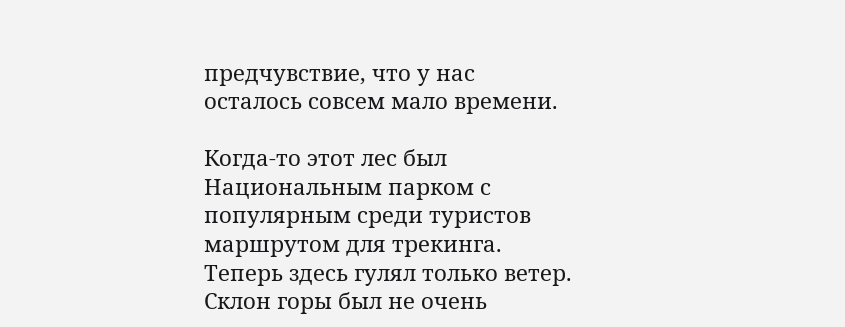предчувствие, что у нас осталось совсем мало времени.

Когда-то этот лес был Национальным парком с популярным среди туристов маршрутом для трекинга. Теперь здесь гулял только ветер. Склон горы был не очень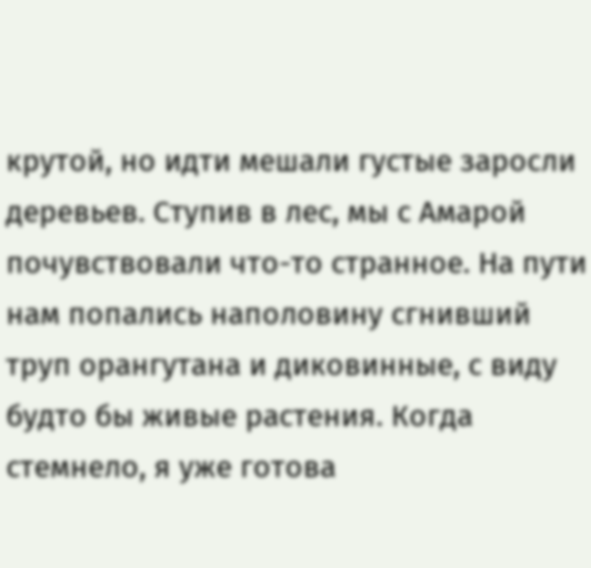крутой, но идти мешали густые заросли деревьев. Ступив в лес, мы с Амарой почувствовали что-то странное. На пути нам попались наполовину сгнивший труп орангутана и диковинные, с виду будто бы живые растения. Когда стемнело, я уже готова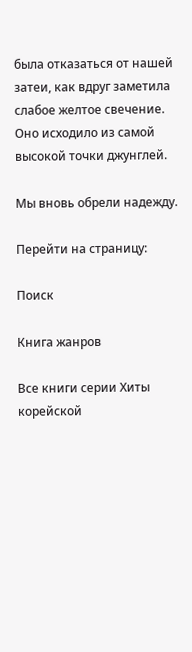была отказаться от нашей затеи, как вдруг заметила слабое желтое свечение. Оно исходило из самой высокой точки джунглей.

Мы вновь обрели надежду.

Перейти на страницу:

Поиск

Книга жанров

Все книги серии Хиты корейской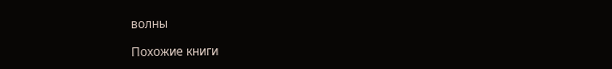волны

Похожие книги